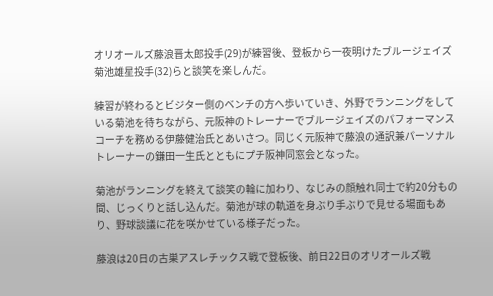オリオールズ藤浪晋太郎投手(29)が練習後、登板から一夜明けたブルージェイズ菊池雄星投手(32)らと談笑を楽しんだ。

練習が終わるとビジター側のベンチの方へ歩いていき、外野でランニングをしている菊池を待ちながら、元阪神のトレーナーでブルージェイズのパフォーマンスコーチを務める伊藤健治氏とあいさつ。同じく元阪神で藤浪の通訳兼パーソナルトレーナーの鎌田一生氏とともにプチ阪神同窓会となった。

菊池がランニングを終えて談笑の輪に加わり、なじみの顔触れ同士で約20分もの間、じっくりと話し込んだ。菊池が球の軌道を身ぶり手ぶりで見せる場面もあり、野球談議に花を咲かせている様子だった。

藤浪は20日の古巣アスレチックス戦で登板後、前日22日のオリオールズ戦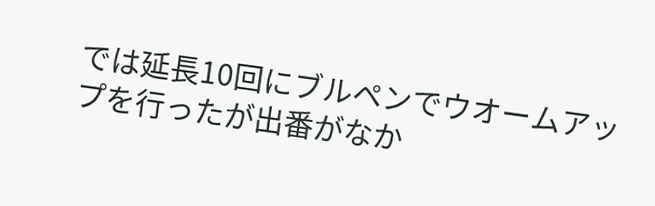では延長10回にブルペンでウオームアップを行ったが出番がなか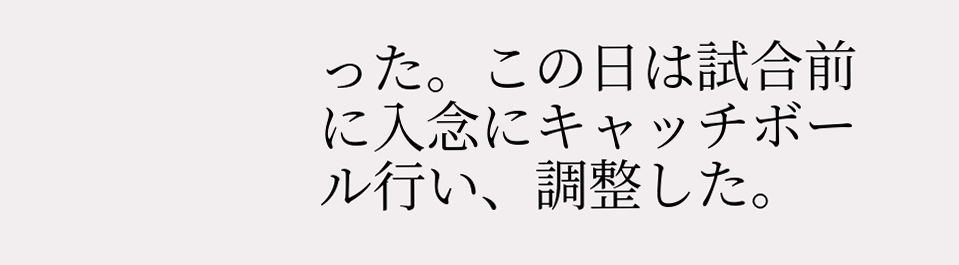った。この日は試合前に入念にキャッチボール行い、調整した。